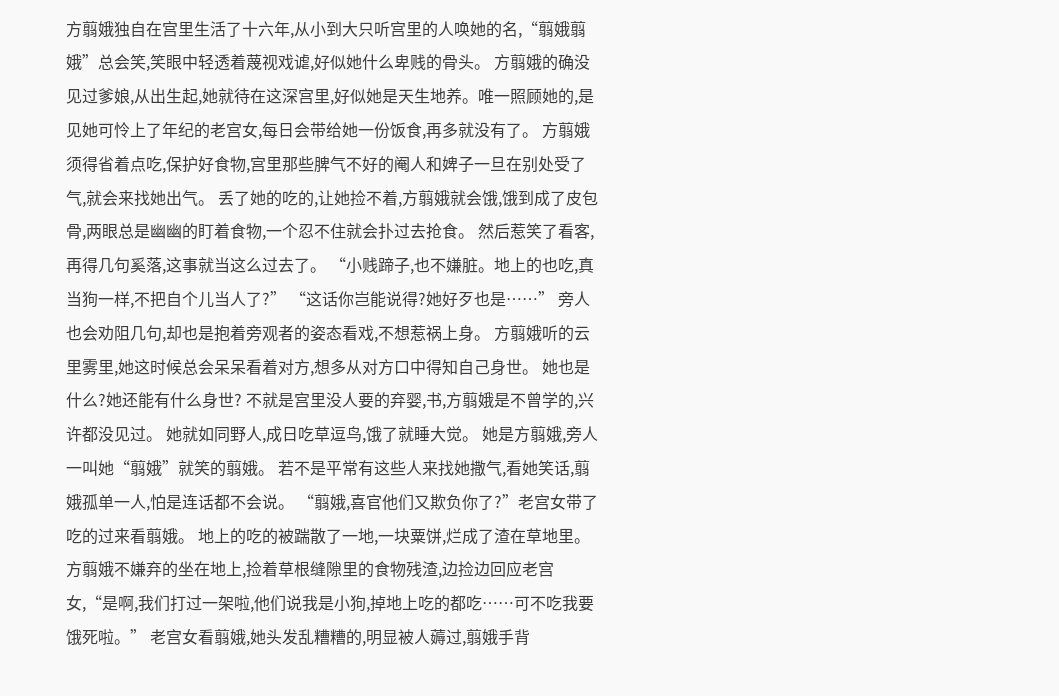方翦娥独自在宫里生活了十六年,从小到大只听宫里的人唤她的名,“翦娥翦娥”总会笑,笑眼中轻透着蔑视戏谑,好似她什么卑贱的骨头。 方翦娥的确没见过爹娘,从出生起,她就待在这深宫里,好似她是天生地养。唯一照顾她的,是见她可怜上了年纪的老宫女,每日会带给她一份饭食,再多就没有了。 方翦娥须得省着点吃,保护好食物,宫里那些脾气不好的阉人和婢子一旦在别处受了气,就会来找她出气。 丢了她的吃的,让她捡不着,方翦娥就会饿,饿到成了皮包骨,两眼总是幽幽的盯着食物,一个忍不住就会扑过去抢食。 然后惹笑了看客,再得几句奚落,这事就当这么过去了。 “小贱蹄子,也不嫌脏。地上的也吃,真当狗一样,不把自个儿当人了?” “这话你岂能说得?她好歹也是……” 旁人也会劝阻几句,却也是抱着旁观者的姿态看戏,不想惹祸上身。 方翦娥听的云里雾里,她这时候总会呆呆看着对方,想多从对方口中得知自己身世。 她也是什么?她还能有什么身世? 不就是宫里没人要的弃婴,书,方翦娥是不曾学的,兴许都没见过。 她就如同野人,成日吃草逗鸟,饿了就睡大觉。 她是方翦娥,旁人一叫她“翦娥”就笑的翦娥。 若不是平常有这些人来找她撒气,看她笑话,翦娥孤单一人,怕是连话都不会说。 “翦娥,喜官他们又欺负你了?”老宫女带了吃的过来看翦娥。 地上的吃的被踹散了一地,一块粟饼,烂成了渣在草地里。 方翦娥不嫌弃的坐在地上,捡着草根缝隙里的食物残渣,边捡边回应老宫女,“是啊,我们打过一架啦,他们说我是小狗,掉地上吃的都吃……可不吃我要饿死啦。” 老宫女看翦娥,她头发乱糟糟的,明显被人薅过,翦娥手背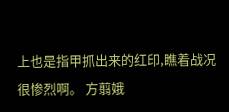上也是指甲抓出来的红印,瞧着战况很惨烈啊。 方翦娥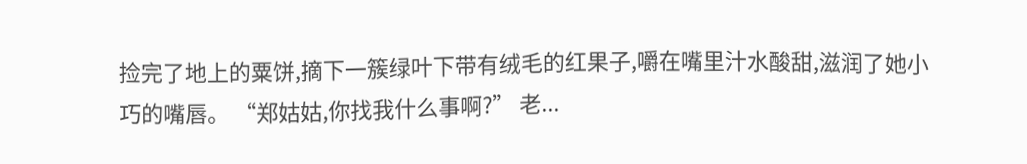捡完了地上的粟饼,摘下一簇绿叶下带有绒毛的红果子,嚼在嘴里汁水酸甜,滋润了她小巧的嘴唇。 “郑姑姑,你找我什么事啊?” 老...